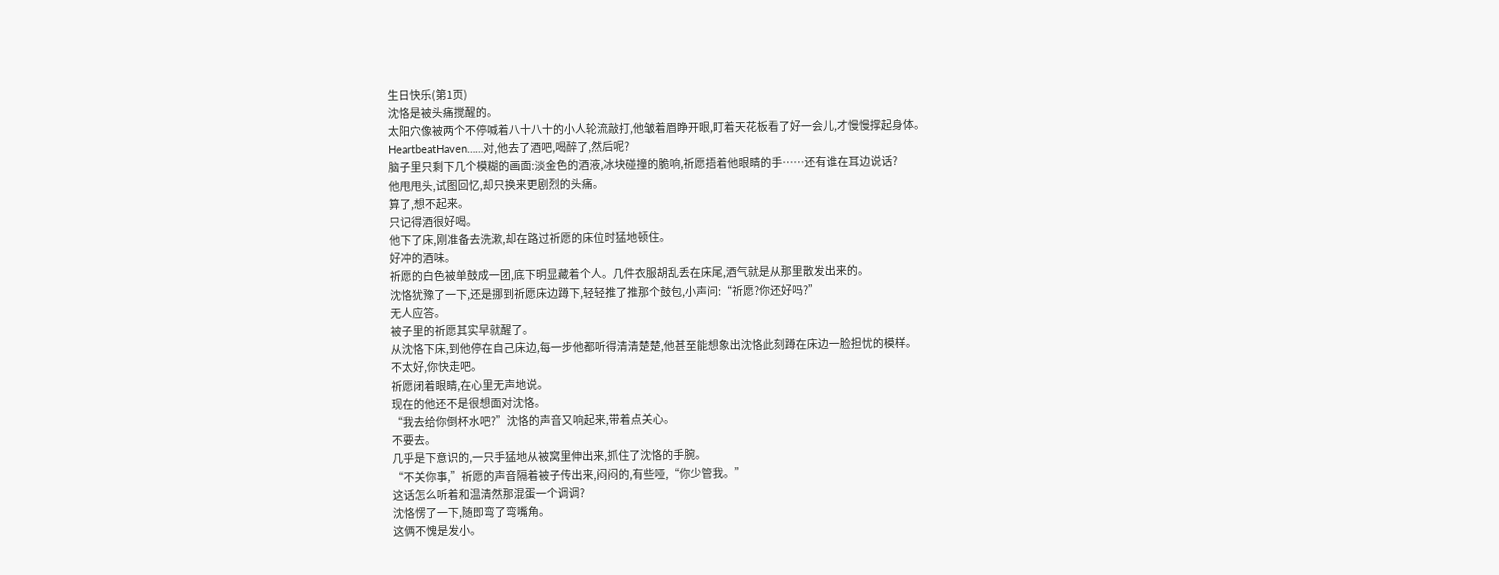生日快乐(第1页)
沈恪是被头痛搅醒的。
太阳穴像被两个不停喊着八十八十的小人轮流敲打,他皱着眉睁开眼,盯着天花板看了好一会儿,才慢慢撑起身体。
HeartbeatHaven……对,他去了酒吧,喝醉了,然后呢?
脑子里只剩下几个模糊的画面:淡金色的酒液,冰块碰撞的脆响,祈愿捂着他眼睛的手……还有谁在耳边说话?
他甩甩头,试图回忆,却只换来更剧烈的头痛。
算了,想不起来。
只记得酒很好喝。
他下了床,刚准备去洗漱,却在路过祈愿的床位时猛地顿住。
好冲的酒味。
祈愿的白色被单鼓成一团,底下明显藏着个人。几件衣服胡乱丢在床尾,酒气就是从那里散发出来的。
沈恪犹豫了一下,还是挪到祈愿床边蹲下,轻轻推了推那个鼓包,小声问:“祈愿?你还好吗?”
无人应答。
被子里的祈愿其实早就醒了。
从沈恪下床,到他停在自己床边,每一步他都听得清清楚楚,他甚至能想象出沈恪此刻蹲在床边一脸担忧的模样。
不太好,你快走吧。
祈愿闭着眼睛,在心里无声地说。
现在的他还不是很想面对沈恪。
“我去给你倒杯水吧?”沈恪的声音又响起来,带着点关心。
不要去。
几乎是下意识的,一只手猛地从被窝里伸出来,抓住了沈恪的手腕。
“不关你事,”祈愿的声音隔着被子传出来,闷闷的,有些哑,“你少管我。”
这话怎么听着和温清然那混蛋一个调调?
沈恪愣了一下,随即弯了弯嘴角。
这俩不愧是发小。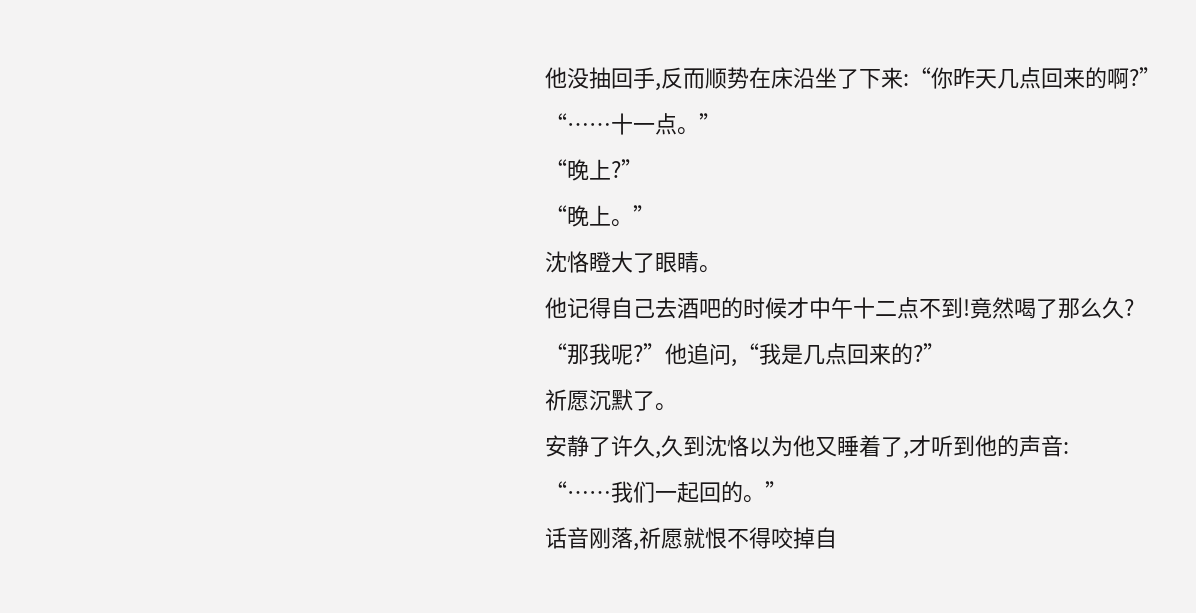他没抽回手,反而顺势在床沿坐了下来:“你昨天几点回来的啊?”
“……十一点。”
“晚上?”
“晚上。”
沈恪瞪大了眼睛。
他记得自己去酒吧的时候才中午十二点不到!竟然喝了那么久?
“那我呢?”他追问,“我是几点回来的?”
祈愿沉默了。
安静了许久,久到沈恪以为他又睡着了,才听到他的声音:
“……我们一起回的。”
话音刚落,祈愿就恨不得咬掉自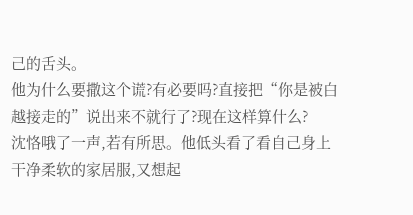己的舌头。
他为什么要撒这个谎?有必要吗?直接把“你是被白越接走的”说出来不就行了?现在这样算什么?
沈恪哦了一声,若有所思。他低头看了看自己身上干净柔软的家居服,又想起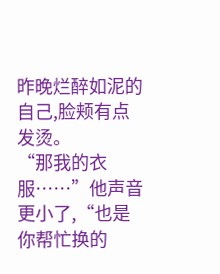昨晚烂醉如泥的自己,脸颊有点发烫。
“那我的衣服……”他声音更小了,“也是你帮忙换的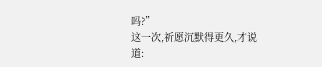吗?”
这一次,祈愿沉默得更久,才说道: